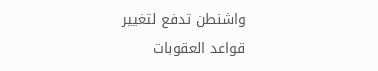واشنطن تدفع لتغيير قواعد العقوبات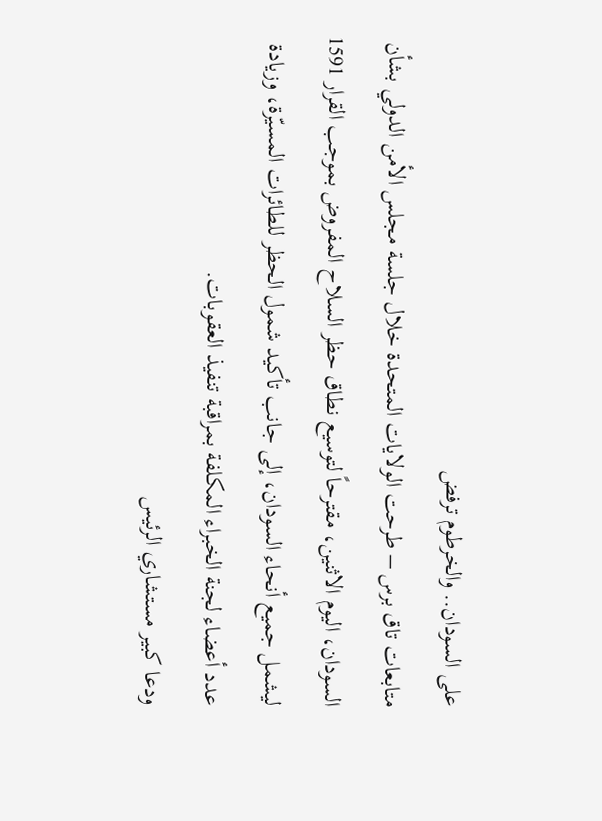على السودان.. والخرطوم ترفض
متابعات تاق برس – طرحت الولايات المتحدة خلال جلسة مجلس الأمن الدولي بشأن السودان، اليوم الاثنين، مقترحاً لتوسيع نطاق حظر السلاح المفروض بموجب القرار 1591 ليشمل جميع أنحاء السودان، إلى جانب تأكيد شمول الحظر للطائرات المسيّرة، وزيادة عدد أعضاء لجنة الخبراء المكلفة بمراقبة تنفيذ العقوبات.
ودعا كبير مستشاري الرئيس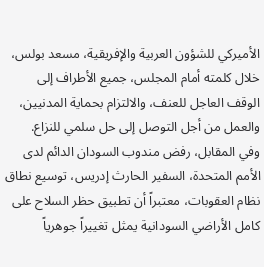الأميركي للشؤون العربية والإفريقية، مسعد بولس، خلال كلمته أمام المجلس، جميع الأطراف إلى الوقف العاجل للعنف، والالتزام بحماية المدنيين، والعمل من أجل التوصل إلى حل سلمي للنزاع.
وفي المقابل، رفض مندوب السودان الدائم لدى الأمم المتحدة، السفير الحارث إدريس، توسيع نطاق نظام العقوبات، معتبراً أن تطبيق حظر السلاح على كامل الأراضي السودانية يمثل تغييراً جوهرياً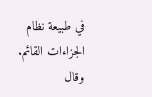في طبيعة نظام الجزاءات القائم.
وقال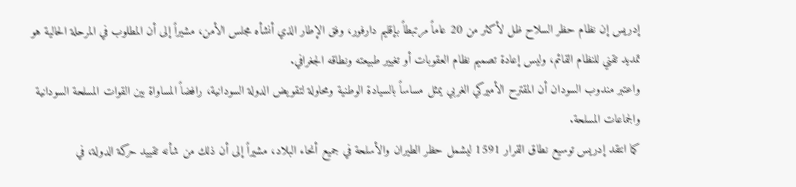إدريس إن نظام حظر السلاح ظل لأكثر من 20 عاماً مرتبطاً بإقليم دارفور، وفق الإطار الذي أنشأه مجلس الأمن، مشيراً إلى أن المطلوب في المرحلة الحالية هو تمديد تقني للنظام القائم، وليس إعادة تصميم نظام العقوبات أو تغيير طبيعته ونطاقه الجغرافي.
واعتبر مندوب السودان أن المقترح الأميركي الغربي يمثل مساساً بالسيادة الوطنية ومحاولة لتقويض الدولة السودانية، رافضاً المساواة بين القوات المسلحة السودانية والجماعات المسلحة.
كما انتقد إدريس توسيع نطاق القرار 1591 ليشمل حظر الطيران والأسلحة في جميع أنحاء البلاد، مشيراً إلى أن ذلك من شأنه تقييد حركة الدولة، في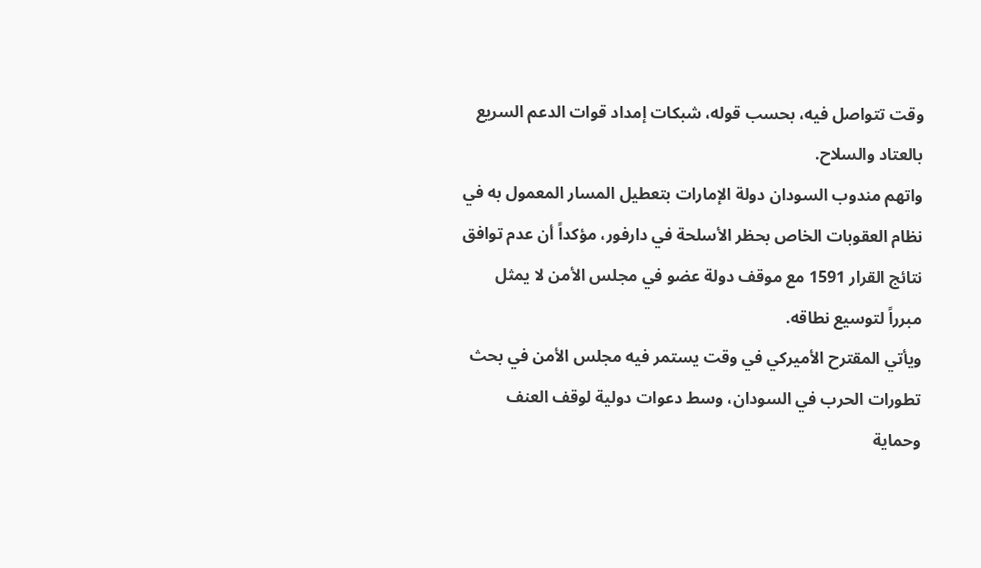وقت تتواصل فيه، بحسب قوله، شبكات إمداد قوات الدعم السريع بالعتاد والسلاح.
واتهم مندوب السودان دولة الإمارات بتعطيل المسار المعمول به في نظام العقوبات الخاص بحظر الأسلحة في دارفور، مؤكداً أن عدم توافق نتائج القرار 1591 مع موقف دولة عضو في مجلس الأمن لا يمثل مبرراً لتوسيع نطاقه.
ويأتي المقترح الأميركي في وقت يستمر فيه مجلس الأمن في بحث تطورات الحرب في السودان، وسط دعوات دولية لوقف العنف وحماية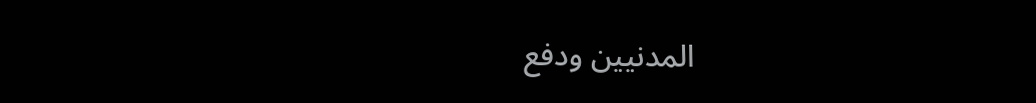المدنيين ودفع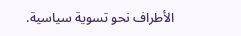الأطراف نحو تسوية سياسية.